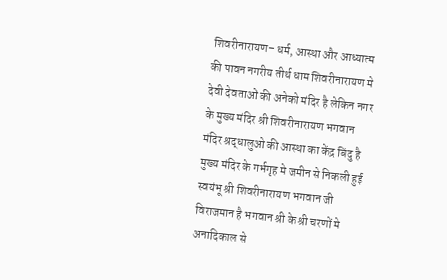शिवरीनारायण– धर्म, आस्था और आध्यात्म की पावन नगरीय तीर्थ धाम शिवरीनारायण मे देवी देवताओं की अनेको मंदिर है लेकिन नगर के मुख्य मंदिर श्री शिवरीनारायण भगवान मंदिर श्रद्धालुओ की आस्था का केंद्र बिंदु है मुख्य मंदिर के गर्भगृह मे जमीन से निकली हुई स्वयंभू श्री शिवरीनारायण भगवान जी विराजमान है भगवान श्री के श्री चरणों मे अनादिकाल से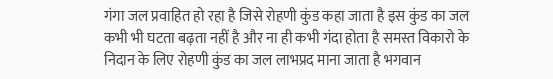गंगा जल प्रवाहित हो रहा है जिसे रोहणी कुंड कहा जाता है इस कुंड का जल कभी भी घटता बढ़ता नहीं है और ना ही कभी गंदा होता है समस्त विकारो के निदान के लिए रोहणी कुंड का जल लाभप्रद माना जाता है भगवान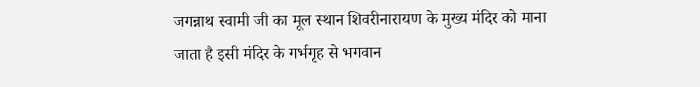जगन्नाथ स्वामी जी का मूल स्थान शिवरीनारायण के मुख्य मंदिर को माना जाता है इसी मंदिर के गर्भगृह से भगवान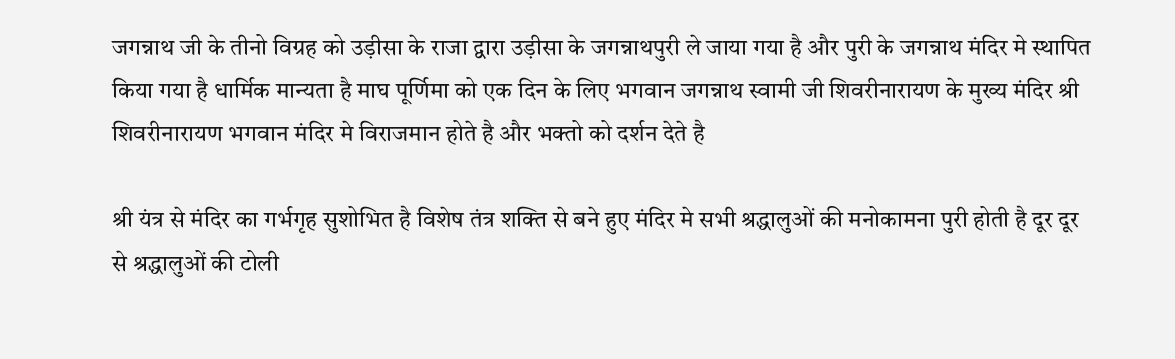जगन्नाथ जी के तीनो विग्रह को उड़ीसा के राजा द्वारा उड़ीसा के जगन्नाथपुरी ले जाया गया है और पुरी के जगन्नाथ मंदिर मे स्थापित किया गया है धार्मिक मान्यता है माघ पूर्णिमा को एक दिन के लिए भगवान जगन्नाथ स्वामी जी शिवरीनारायण के मुख्य मंदिर श्री शिवरीनारायण भगवान मंदिर मे विराजमान होते है और भक्तो को दर्शन देते है

श्री यंत्र से मंदिर का गर्भगृह सुशोभित है विशेष तंत्र शक्ति से बने हुए मंदिर मे सभी श्रद्धालुओं की मनोकामना पुरी होती है दूर दूर से श्रद्धालुओं की टोली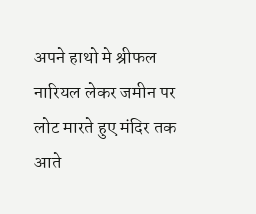अपने हाथो मे श्रीफल नारियल लेकर जमीन पर लोट मारते हुए मंदिर तक आते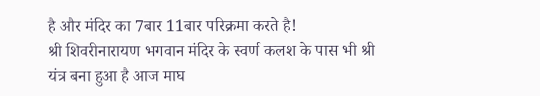है और मंदिर का 7बार 11बार परिक्रमा करते है!
श्री शिवरीनारायण भगवान मंदिर के स्वर्ण कलश के पास भी श्री यंत्र बना हुआ है आज माघ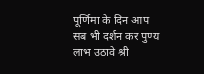पूर्णिमा के दिन आप सब भी दर्शन कर पुण्य लाभ उठावे श्री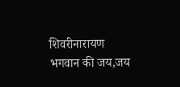शिवरीनारायण भगवान की जय,जय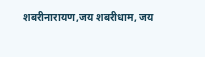शबरीनारायण,जय शबरीधाम, जय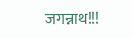जगन्नाथ!!!